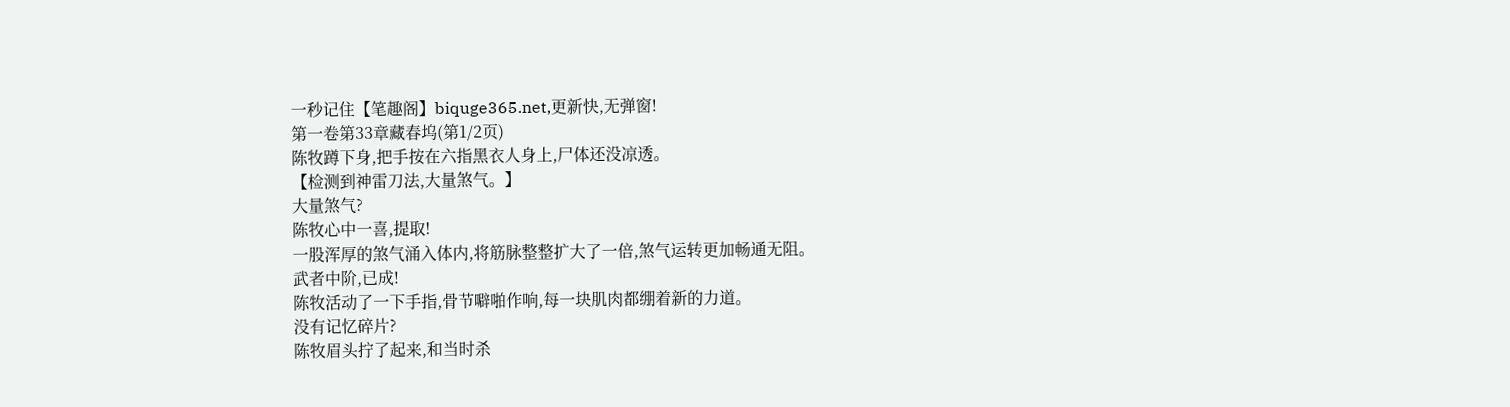一秒记住【笔趣阁】biquge365.net,更新快,无弹窗!
第一卷第33章藏春坞(第1/2页)
陈牧蹲下身,把手按在六指黑衣人身上,尸体还没凉透。
【检测到神雷刀法,大量煞气。】
大量煞气?
陈牧心中一喜,提取!
一股浑厚的煞气涌入体内,将筋脉整整扩大了一倍,煞气运转更加畅通无阻。
武者中阶,已成!
陈牧活动了一下手指,骨节噼啪作响,每一块肌肉都绷着新的力道。
没有记忆碎片?
陈牧眉头拧了起来,和当时杀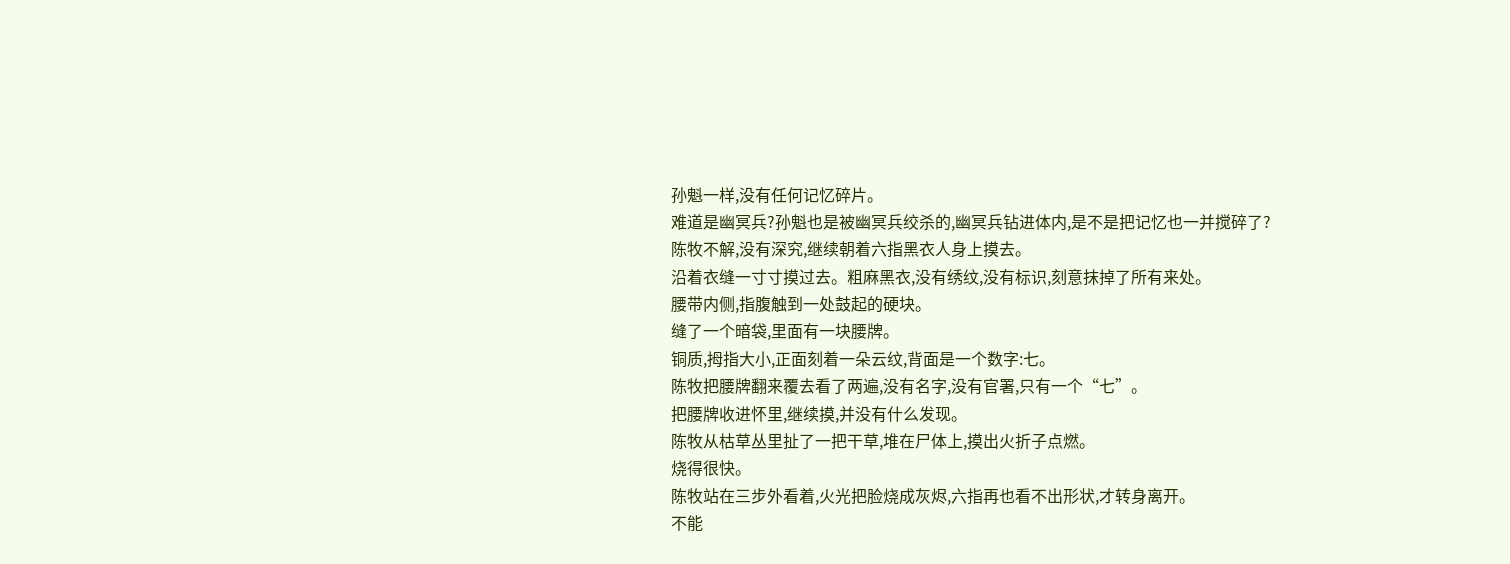孙魁一样,没有任何记忆碎片。
难道是幽冥兵?孙魁也是被幽冥兵绞杀的,幽冥兵钻进体内,是不是把记忆也一并搅碎了?
陈牧不解,没有深究,继续朝着六指黑衣人身上摸去。
沿着衣缝一寸寸摸过去。粗麻黑衣,没有绣纹,没有标识,刻意抹掉了所有来处。
腰带内侧,指腹触到一处鼓起的硬块。
缝了一个暗袋,里面有一块腰牌。
铜质,拇指大小,正面刻着一朵云纹,背面是一个数字:七。
陈牧把腰牌翻来覆去看了两遍,没有名字,没有官署,只有一个“七”。
把腰牌收进怀里,继续摸,并没有什么发现。
陈牧从枯草丛里扯了一把干草,堆在尸体上,摸出火折子点燃。
烧得很快。
陈牧站在三步外看着,火光把脸烧成灰烬,六指再也看不出形状,才转身离开。
不能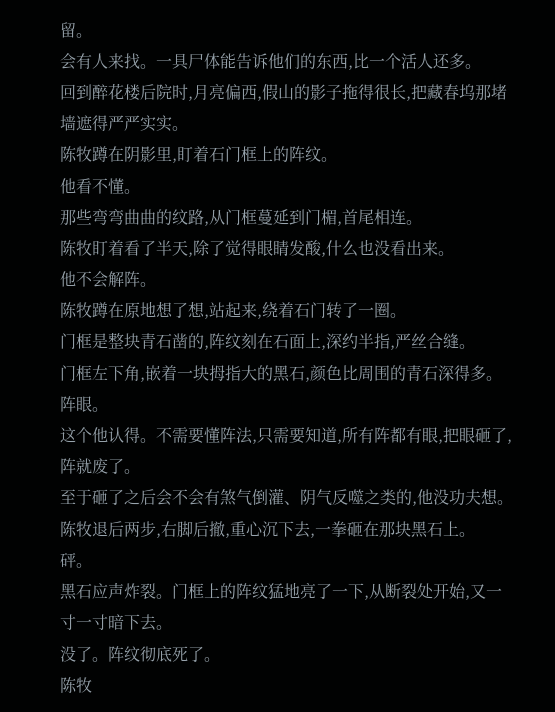留。
会有人来找。一具尸体能告诉他们的东西,比一个活人还多。
回到醉花楼后院时,月亮偏西,假山的影子拖得很长,把藏春坞那堵墙遮得严严实实。
陈牧蹲在阴影里,盯着石门框上的阵纹。
他看不懂。
那些弯弯曲曲的纹路,从门框蔓延到门楣,首尾相连。
陈牧盯着看了半天,除了觉得眼睛发酸,什么也没看出来。
他不会解阵。
陈牧蹲在原地想了想,站起来,绕着石门转了一圈。
门框是整块青石凿的,阵纹刻在石面上,深约半指,严丝合缝。
门框左下角,嵌着一块拇指大的黑石,颜色比周围的青石深得多。
阵眼。
这个他认得。不需要懂阵法,只需要知道,所有阵都有眼,把眼砸了,阵就废了。
至于砸了之后会不会有煞气倒灌、阴气反噬之类的,他没功夫想。
陈牧退后两步,右脚后撤,重心沉下去,一拳砸在那块黑石上。
砰。
黑石应声炸裂。门框上的阵纹猛地亮了一下,从断裂处开始,又一寸一寸暗下去。
没了。阵纹彻底死了。
陈牧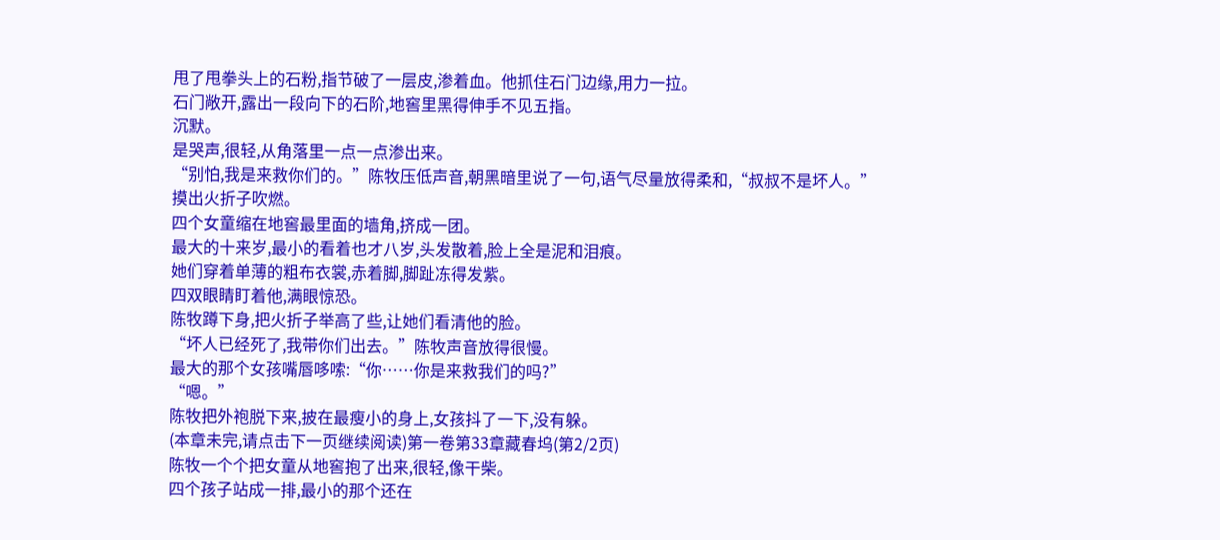甩了甩拳头上的石粉,指节破了一层皮,渗着血。他抓住石门边缘,用力一拉。
石门敞开,露出一段向下的石阶,地窖里黑得伸手不见五指。
沉默。
是哭声,很轻,从角落里一点一点渗出来。
“别怕,我是来救你们的。”陈牧压低声音,朝黑暗里说了一句,语气尽量放得柔和,“叔叔不是坏人。”
摸出火折子吹燃。
四个女童缩在地窖最里面的墙角,挤成一团。
最大的十来岁,最小的看着也才八岁,头发散着,脸上全是泥和泪痕。
她们穿着单薄的粗布衣裳,赤着脚,脚趾冻得发紫。
四双眼睛盯着他,满眼惊恐。
陈牧蹲下身,把火折子举高了些,让她们看清他的脸。
“坏人已经死了,我带你们出去。”陈牧声音放得很慢。
最大的那个女孩嘴唇哆嗦:“你……你是来救我们的吗?”
“嗯。”
陈牧把外袍脱下来,披在最瘦小的身上,女孩抖了一下,没有躲。
(本章未完,请点击下一页继续阅读)第一卷第33章藏春坞(第2/2页)
陈牧一个个把女童从地窖抱了出来,很轻,像干柴。
四个孩子站成一排,最小的那个还在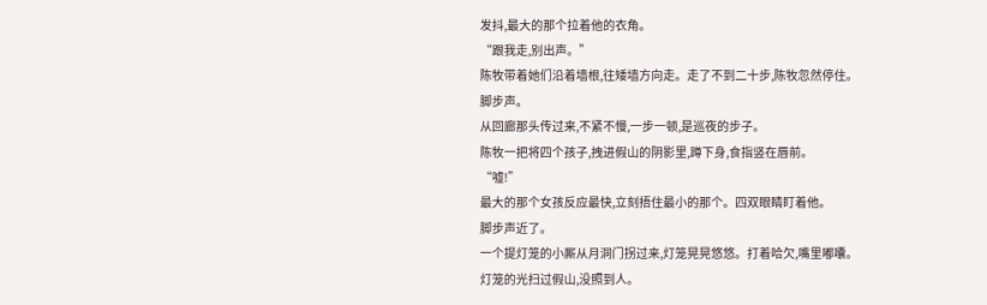发抖,最大的那个拉着他的衣角。
“跟我走,别出声。”
陈牧带着她们沿着墙根,往矮墙方向走。走了不到二十步,陈牧忽然停住。
脚步声。
从回廊那头传过来,不紧不慢,一步一顿,是巡夜的步子。
陈牧一把将四个孩子,拽进假山的阴影里,蹲下身,食指竖在唇前。
“嘘!”
最大的那个女孩反应最快,立刻捂住最小的那个。四双眼睛盯着他。
脚步声近了。
一个提灯笼的小厮从月洞门拐过来,灯笼晃晃悠悠。打着哈欠,嘴里嘟囔。
灯笼的光扫过假山,没照到人。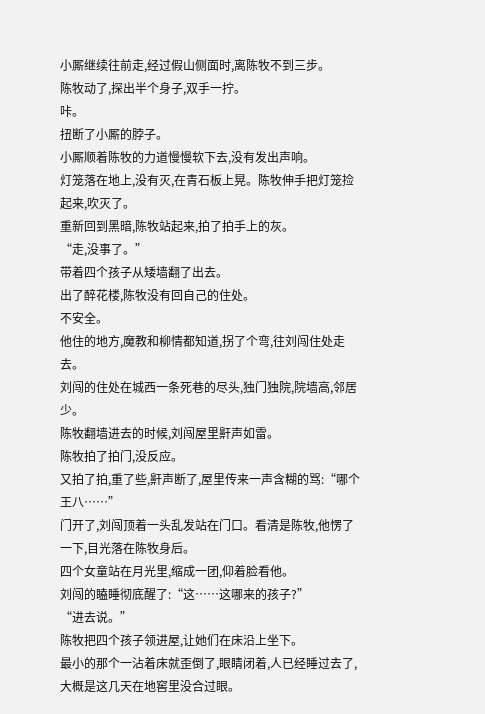小厮继续往前走,经过假山侧面时,离陈牧不到三步。
陈牧动了,探出半个身子,双手一拧。
咔。
扭断了小厮的脖子。
小厮顺着陈牧的力道慢慢软下去,没有发出声响。
灯笼落在地上,没有灭,在青石板上晃。陈牧伸手把灯笼捡起来,吹灭了。
重新回到黑暗,陈牧站起来,拍了拍手上的灰。
“走,没事了。”
带着四个孩子从矮墙翻了出去。
出了醉花楼,陈牧没有回自己的住处。
不安全。
他住的地方,魔教和柳情都知道,拐了个弯,往刘闯住处走去。
刘闯的住处在城西一条死巷的尽头,独门独院,院墙高,邻居少。
陈牧翻墙进去的时候,刘闯屋里鼾声如雷。
陈牧拍了拍门,没反应。
又拍了拍,重了些,鼾声断了,屋里传来一声含糊的骂:“哪个王八……”
门开了,刘闯顶着一头乱发站在门口。看清是陈牧,他愣了一下,目光落在陈牧身后。
四个女童站在月光里,缩成一团,仰着脸看他。
刘闯的瞌睡彻底醒了:“这……这哪来的孩子?”
“进去说。”
陈牧把四个孩子领进屋,让她们在床沿上坐下。
最小的那个一沾着床就歪倒了,眼睛闭着,人已经睡过去了,大概是这几天在地窖里没合过眼。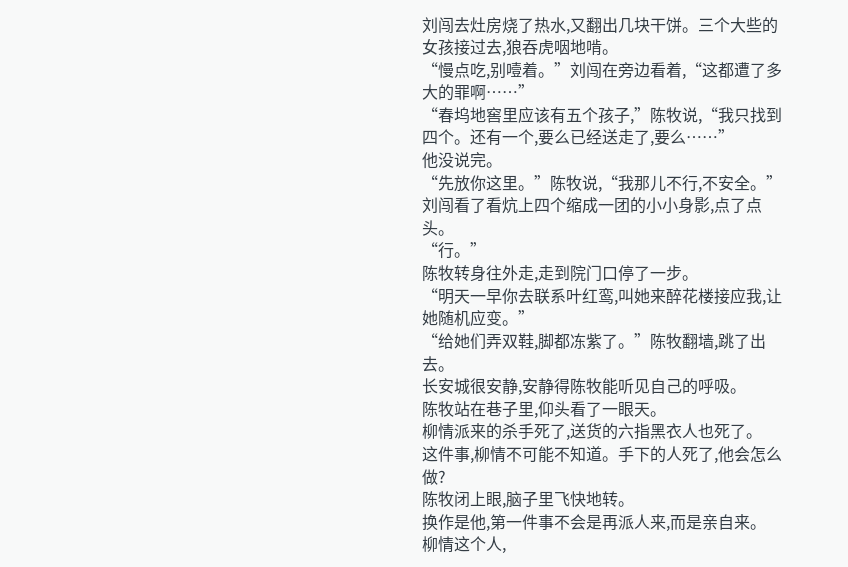刘闯去灶房烧了热水,又翻出几块干饼。三个大些的女孩接过去,狼吞虎咽地啃。
“慢点吃,别噎着。”刘闯在旁边看着,“这都遭了多大的罪啊……”
“春坞地窖里应该有五个孩子,”陈牧说,“我只找到四个。还有一个,要么已经送走了,要么……”
他没说完。
“先放你这里。”陈牧说,“我那儿不行,不安全。”
刘闯看了看炕上四个缩成一团的小小身影,点了点头。
“行。”
陈牧转身往外走,走到院门口停了一步。
“明天一早你去联系叶红鸾,叫她来醉花楼接应我,让她随机应变。”
“给她们弄双鞋,脚都冻紫了。”陈牧翻墙,跳了出去。
长安城很安静,安静得陈牧能听见自己的呼吸。
陈牧站在巷子里,仰头看了一眼天。
柳情派来的杀手死了,送货的六指黑衣人也死了。
这件事,柳情不可能不知道。手下的人死了,他会怎么做?
陈牧闭上眼,脑子里飞快地转。
换作是他,第一件事不会是再派人来,而是亲自来。
柳情这个人,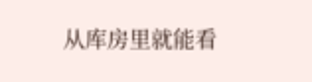从库房里就能看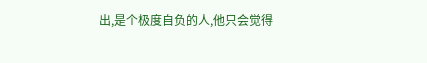出,是个极度自负的人,他只会觉得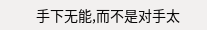手下无能,而不是对手太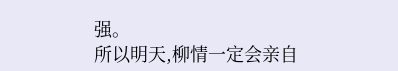强。
所以明天,柳情一定会亲自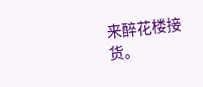来醉花楼接货。